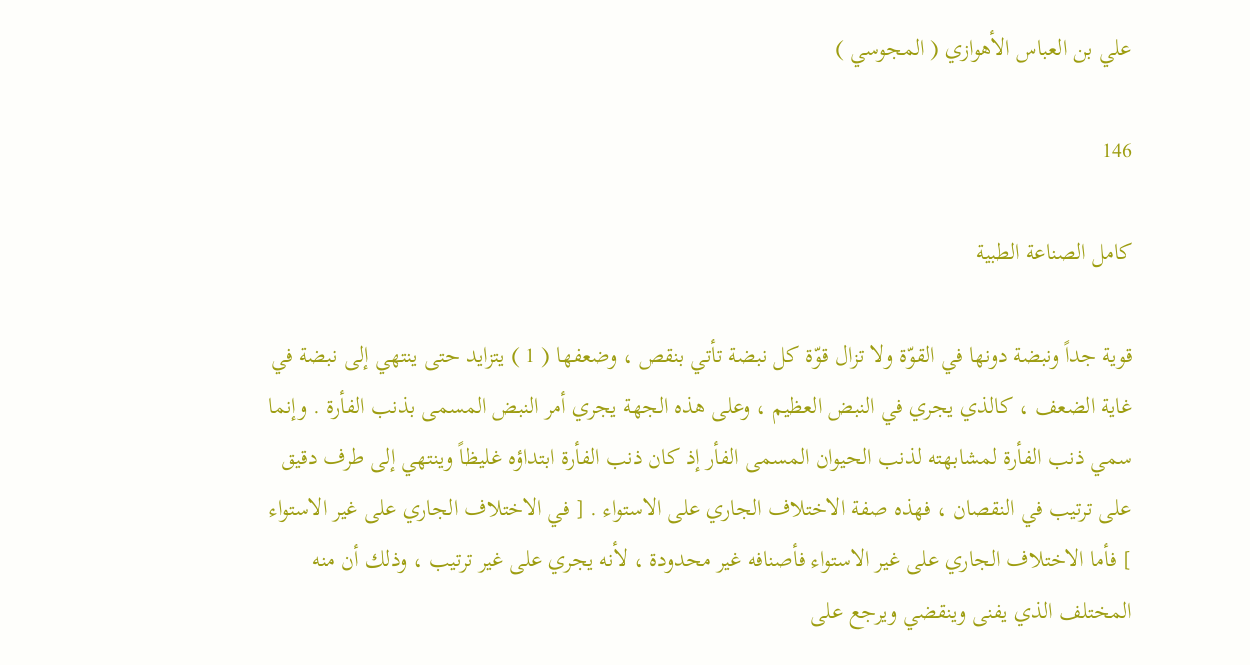علي بن العباس الأهوازي ( المجوسي )

146

كامل الصناعة الطبية

قوية جداً ونبضة دونها في القوّة ولا تزال قوّة كل نبضة تأتي بنقص ، وضعفها ( 1 ) يتزايد حتى ينتهي إلى نبضة في غاية الضعف ، كالذي يجري في النبض العظيم ، وعلى هذه الجهة يجري أمر النبض المسمى بذنب الفأرة . وإنما سمي ذنب الفأرة لمشابهته لذنب الحيوان المسمى الفأر إذ كان ذنب الفأرة ابتداؤه غليظاً وينتهي إلى طرف دقيق على ترتيب في النقصان ، فهذه صفة الاختلاف الجاري على الاستواء . [ في الاختلاف الجاري على غير الاستواء ] فأما الاختلاف الجاري على غير الاستواء فأصنافه غير محدودة ، لأنه يجري على غير ترتيب ، وذلك أن منه المختلف الذي يفنى وينقضي ويرجع على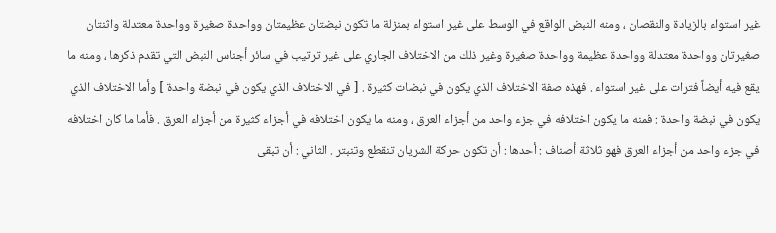غير استواء بالزيادة والنقصان ، ومنه النبض الواقع في الوسط على غير استواء بمنزلة ما تكون نبضتان عظيمتان وواحدة صغيرة وواحدة معتدلة واثنتان صغيرتان وواحدة معتدلة وواحدة عظيمة وواحدة صغيرة وغير ذلك من الاختلاف الجاري على غير ترتيب في سائر أجناس النبض التي تقدم ذكرها ، ومنه ما يقع فيه أيضاً فترات على غير استواء . فهذه صفة الاختلاف الذي يكون في نبضات كثيرة . [ في الاختلاف الذي يكون في نبضة واحدة ] وأما الاختلاف الذي يكون في نبضة واحدة : فمنه ما يكون اختلافه في جزء واحد من أجزاء العرق ، ومنه ما يكون اختلافه في أجزاء كثيرة من أجزاء العرق . فأما ما كان اختلافه في جزء واحد من أجزاء العرق فهو ثلاثة أصناف : أحدها : أن تكون حركة الشريان تنقطع وتنبتر . الثاني : أن تبقى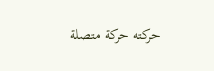حركته حركة متصلة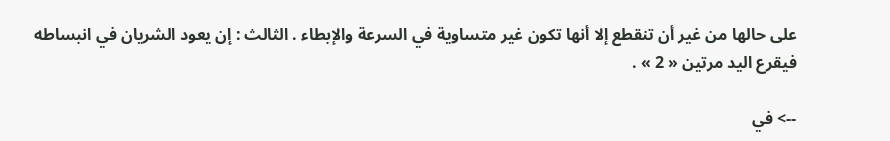على حالها من غير أن تنقطع إلا أنها تكون غير متساوية في السرعة والإبطاء . الثالث : إن يعود الشريان في انبساطه فيقرع اليد مرتين « 2 » .

--> في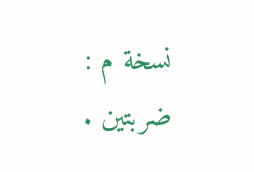نسخة م : ضربتين .